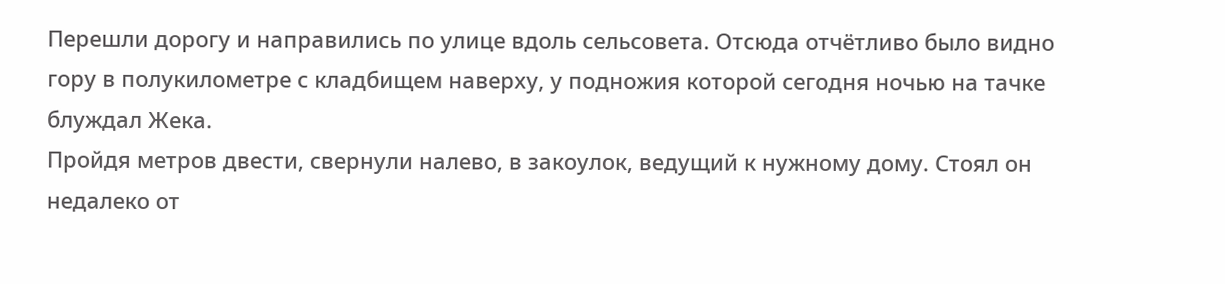Перешли дорогу и направились по улице вдоль сельсовета. Отсюда отчётливо было видно гору в полукилометре с кладбищем наверху, у подножия которой сегодня ночью на тачке блуждал Жека.
Пройдя метров двести, свернули налево, в закоулок, ведущий к нужному дому. Стоял он недалеко от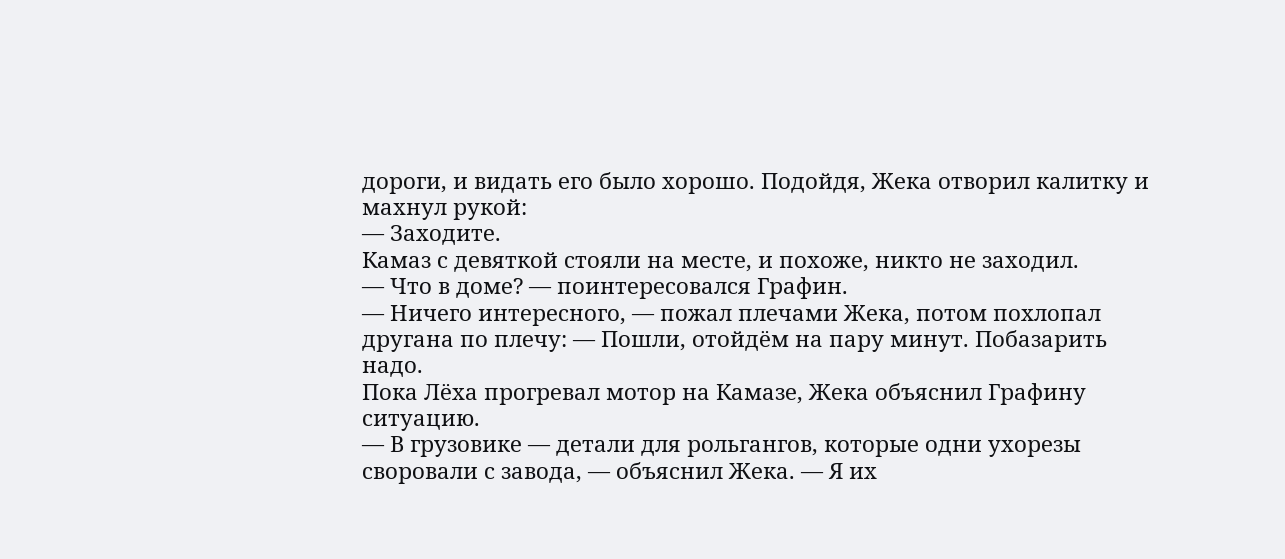дороги, и видать его было хорошо. Подойдя, Жека отворил калитку и махнул рукой:
— Заходите.
Камаз с девяткой стояли на месте, и похоже, никто не заходил.
— Что в доме? — поинтересовался Графин.
— Ничего интересного, — пожал плечами Жека, потом похлопал другана по плечу: — Пошли, отойдём на пару минут. Побазарить надо.
Пока Лёха прогревал мотор на Камазе, Жека объяснил Графину ситуацию.
— В грузовике — детали для рольгангов, которые одни ухорезы своровали с завода, — объяснил Жека. — Я их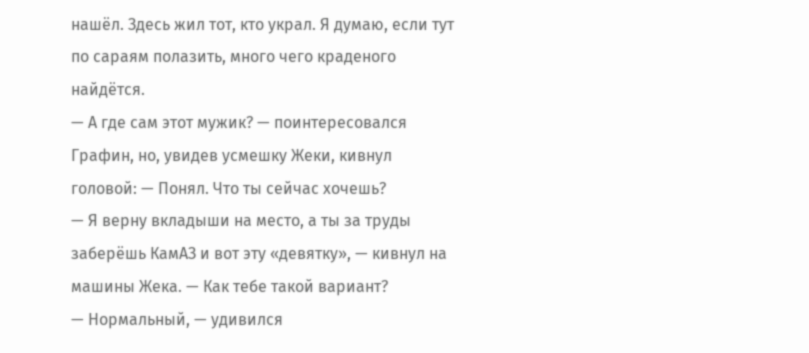нашёл. Здесь жил тот, кто украл. Я думаю, если тут по сараям полазить, много чего краденого найдётся.
— А где сам этот мужик? — поинтересовался Графин, но, увидев усмешку Жеки, кивнул головой: — Понял. Что ты сейчас хочешь?
— Я верну вкладыши на место, а ты за труды заберёшь КамАЗ и вот эту «девятку», — кивнул на машины Жека. — Как тебе такой вариант?
— Нормальный, — удивился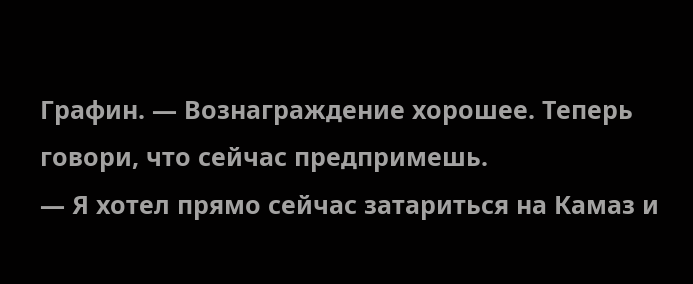Графин. — Вознаграждение хорошее. Теперь говори, что сейчас предпримешь.
— Я хотел прямо сейчас затариться на Камаз и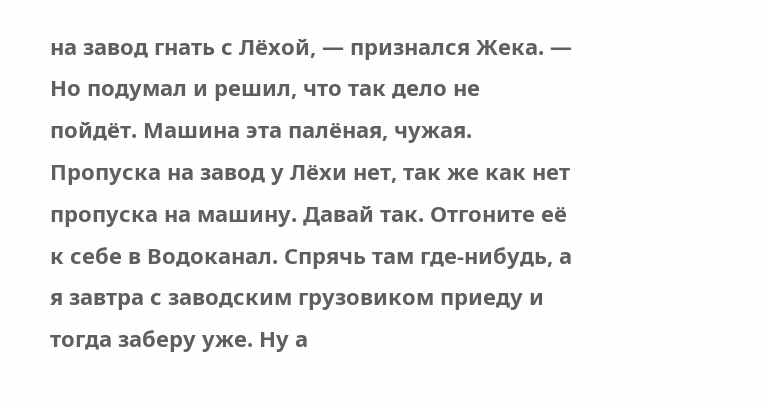на завод гнать с Лёхой, — признался Жека. — Но подумал и решил, что так дело не пойдёт. Машина эта палёная, чужая. Пропуска на завод у Лёхи нет, так же как нет пропуска на машину. Давай так. Отгоните её к себе в Водоканал. Спрячь там где-нибудь, а я завтра с заводским грузовиком приеду и тогда заберу уже. Ну а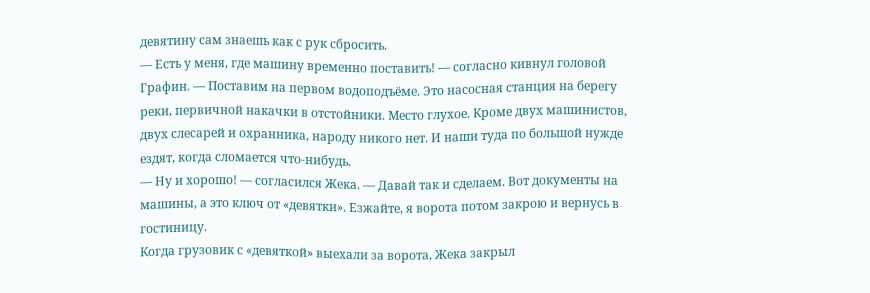девятину сам знаешь как с рук сбросить.
— Есть у меня, где машину временно поставить! — согласно кивнул головой Графин. — Поставим на первом водоподъёме. Это насосная станция на берегу реки, первичной накачки в отстойники. Место глухое. Кроме двух машинистов, двух слесарей и охранника, народу никого нет. И наши туда по большой нужде ездят, когда сломается что-нибудь.
— Ну и хорошо! — согласился Жека. — Давай так и сделаем. Вот документы на машины, а это ключ от «девятки». Езжайте, я ворота потом закрою и вернусь в гостиницу.
Когда грузовик с «девяткой» выехали за ворота, Жека закрыл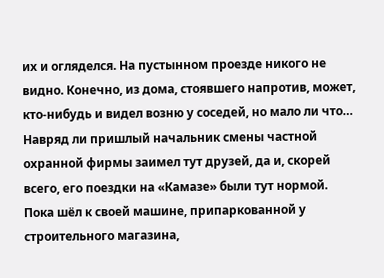их и огляделся. На пустынном проезде никого не видно. Конечно, из дома, стоявшего напротив, может, кто-нибудь и видел возню у соседей, но мало ли что… Навряд ли пришлый начальник смены частной охранной фирмы заимел тут друзей, да и, скорей всего, его поездки на «Камазе» были тут нормой.
Пока шёл к своей машине, припаркованной у строительного магазина,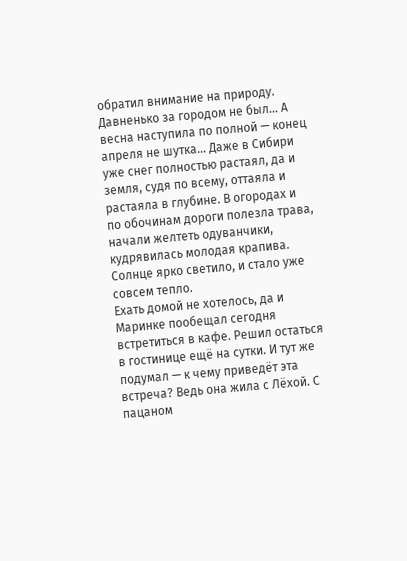обратил внимание на природу. Давненько за городом не был… А весна наступила по полной — конец апреля не шутка… Даже в Сибири уже снег полностью растаял, да и земля, судя по всему, оттаяла и растаяла в глубине. В огородах и по обочинам дороги полезла трава, начали желтеть одуванчики, кудрявилась молодая крапива. Солнце ярко светило, и стало уже совсем тепло.
Ехать домой не хотелось, да и Маринке пообещал сегодня встретиться в кафе. Решил остаться в гостинице ещё на сутки. И тут же подумал — к чему приведёт эта встреча? Ведь она жила с Лёхой. С пацаном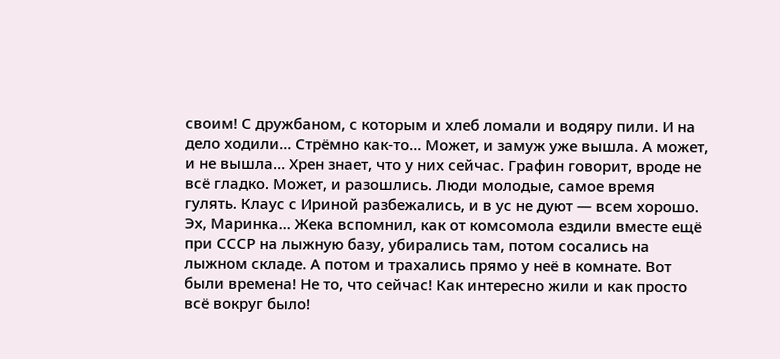своим! С дружбаном, с которым и хлеб ломали и водяру пили. И на дело ходили… Стрёмно как-то… Может, и замуж уже вышла. А может, и не вышла… Хрен знает, что у них сейчас. Графин говорит, вроде не всё гладко. Может, и разошлись. Люди молодые, самое время гулять. Клаус с Ириной разбежались, и в ус не дуют — всем хорошо.
Эх, Маринка… Жека вспомнил, как от комсомола ездили вместе ещё при СССР на лыжную базу, убирались там, потом сосались на лыжном складе. А потом и трахались прямо у неё в комнате. Вот были времена! Не то, что сейчас! Как интересно жили и как просто всё вокруг было!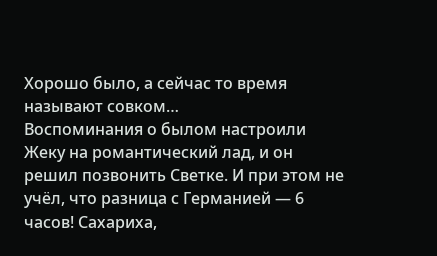Хорошо было, а сейчас то время называют совком…
Воспоминания о былом настроили Жеку на романтический лад, и он решил позвонить Светке. И при этом не учёл, что разница с Германией — 6 часов! Сахариха,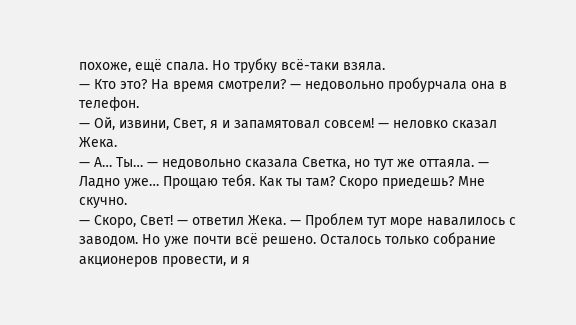похоже, ещё спала. Но трубку всё-таки взяла.
— Кто это? На время смотрели? — недовольно пробурчала она в телефон.
— Ой, извини, Свет, я и запамятовал совсем! — неловко сказал Жека.
— А… Ты… — недовольно сказала Светка, но тут же оттаяла. — Ладно уже… Прощаю тебя. Как ты там? Скоро приедешь? Мне скучно.
— Скоро, Свет! — ответил Жека. — Проблем тут море навалилось с заводом. Но уже почти всё решено. Осталось только собрание акционеров провести, и я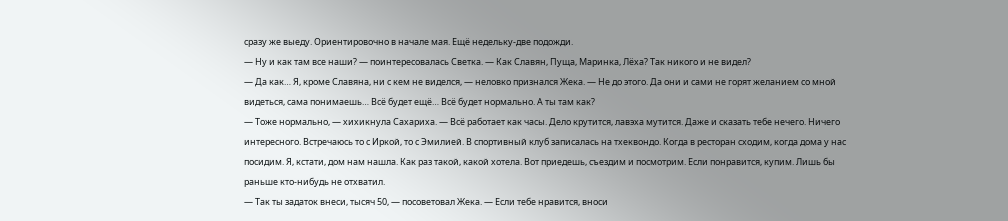сразу же выеду. Ориентировочно в начале мая. Ещё недельку-две подожди.
— Ну и как там все наши? — поинтересовалась Светка. — Как Славян, Пуща, Маринка, Лёха? Так никого и не видел?
— Да как… Я, кроме Славяна, ни с кем не виделся, — неловко признался Жека. — Не до этого. Да они и сами не горят желанием со мной видеться, сама понимаешь… Всё будет ещё… Всё будет нормально. А ты там как?
— Тоже нормально, — хихикнула Сахариха. — Всё работает как часы. Дело крутится, лавэха мутится. Даже и сказать тебе нечего. Ничего интересного. Встречаюсь то с Иркой, то с Эмилией. В спортивный клуб записалась на тхеквондо. Когда в ресторан сходим, когда дома у нас посидим. Я, кстати, дом нам нашла. Как раз такой, какой хотела. Вот приедешь, съездим и посмотрим. Если понравится, купим. Лишь бы раньше кто-нибудь не отхватил.
— Так ты задаток внеси, тысяч 50, — посоветовал Жека. — Если тебе нравится, вноси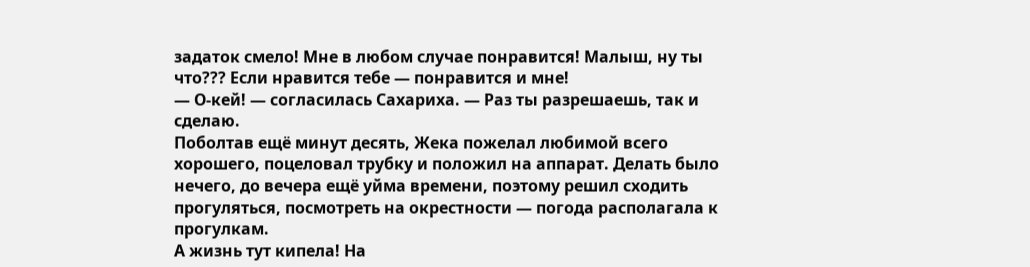задаток смело! Мне в любом случае понравится! Малыш, ну ты что??? Если нравится тебе — понравится и мне!
— О-кей! — согласилась Сахариха. — Раз ты разрешаешь, так и сделаю.
Поболтав ещё минут десять, Жека пожелал любимой всего хорошего, поцеловал трубку и положил на аппарат. Делать было нечего, до вечера ещё уйма времени, поэтому решил сходить прогуляться, посмотреть на окрестности — погода располагала к прогулкам.
А жизнь тут кипела! На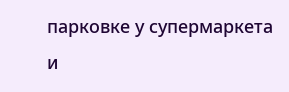парковке у супермаркета и